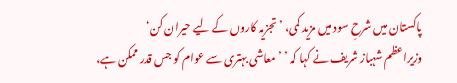پاکستان میں شرحِ سود میں مزید کمی، ’تجزیہ کاروں کے لیے حیران کن‘
وزیراعظم شہباز شریف نے کہا کہ ’ ’معاشی بہتری سے عوام کو جس قدر ممکن ہے،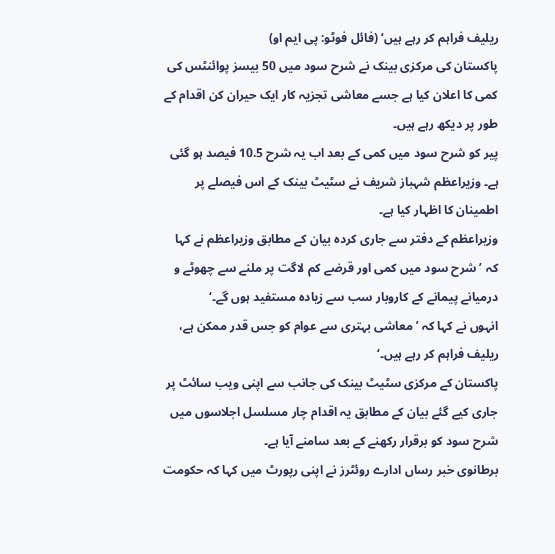ریلیف فراہم کر رہے ہیں‘ (فائل فوٹو: پی ایم او)
پاکستان کی مرکزی بینک نے شرح سود میں 50 بیسز پوائنٹس کی کمی کا اعلان کیا ہے جسے معاشی تجزیہ کار ایک حیران کن اقدام کے طور پر دیکھ رہے ہیں۔
پیر کو شرح سود میں کمی کے بعد اب یہ شرح 10.5 فیصد ہو گئی ہے۔ وزیراعظم شہباز شریف نے سٹیٹ بینک کے اس فیصلے پر اطمینان کا اظہار کیا ہے۔
وزیراعظم کے دفتر سے جاری کردہ بیان کے مطابق وزیراعظم نے کہا کہ ’شرح سود میں کمی اور قرضے کم لاگت پر ملنے سے چھوٹے و درمیانے پیمانے کے کاروبار سب سے زیادہ مستفید ہوں گے۔‘
انہوں نے کہا کہ ’معاشی بہتری سے عوام کو جس قدر ممکن ہے، ریلیف فراہم کر رہے ہیں۔‘
پاکستان کے مرکزی سٹیٹ بینک کی جانب سے اپنی ویب سائٹ پر جاری کیے گئے بیان کے مطابق یہ اقدام چار مسلسل اجلاسوں میں شرح سود کو برقرار رکھنے کے بعد سامنے آیا ہے۔
برطانوی خبر رساں ادارے روئٹرز نے اپنی رپورٹ میں کہا کہ حکومت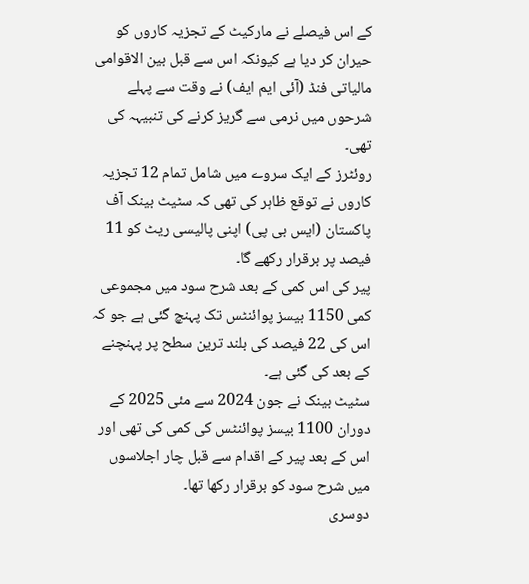کے اس فیصلے نے مارکیٹ کے تجزیہ کاروں کو حیران کر دیا ہے کیونکہ اس سے قبل بین الاقوامی مالیاتی فنڈ (آئی ایم ایف) نے وقت سے پہلے شرحوں میں نرمی سے گریز کرنے کی تنبیہہ کی تھی۔
روئٹرز کے ایک سروے میں شامل تمام 12 تجزیہ کاروں نے توقع ظاہر کی تھی کہ سٹیٹ بینک آف پاکستان (ایس بی پی) اپنی پالیسی ریٹ کو 11 فیصد پر برقرار رکھے گا۔
پیر کی اس کمی کے بعد شرح سود میں مجموعی کمی 1150 بیسز پوائنٹس تک پہنچ گئی ہے جو کہ اس کی 22 فیصد کی بلند ترین سطح پر پہنچنے کے بعد کی گئی ہے۔
سٹیٹ بینک نے جون 2024 سے مئی 2025 کے دوران 1100 بیسز پوائنٹس کی کمی کی تھی اور اس کے بعد پیر کے اقدام سے قبل چار اجلاسوں میں شرح سود کو برقرار رکھا تھا۔
دوسری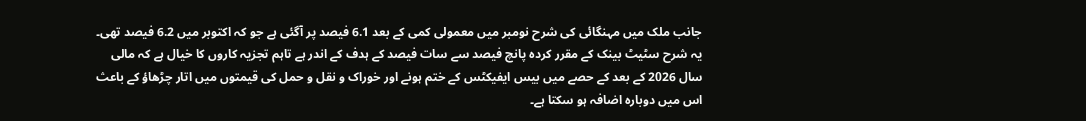جانب ملک میں مہنگائی کی شرح نومبر میں معمولی کمی کے بعد 6.1 فیصد پر آگئی ہے جو کہ اکتوبر میں 6.2 فیصد تھی۔
یہ شرح سٹیٹ بینک کے مقرر کردہ پانچ فیصد سے سات فیصد کے ہدف کے اندر ہے تاہم تجزیہ کاروں کا خیال ہے کہ مالی سال 2026 کے بعد کے حصے میں بیس ایفیکٹس کے ختم ہونے اور خوراک و نقل و حمل کی قیمتوں میں اتار چڑھاؤ کے باعث اس میں دوبارہ اضافہ ہو سکتا ہے۔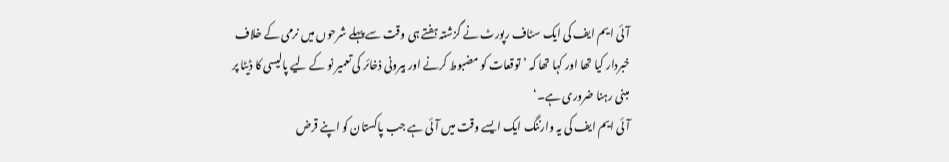آئی ایم ایف کی ایک سٹاف رپورٹ نے گزشتہ ہفتے ہی وقت سے پہلے شرحوں میں نرمی کے خلاف خبردار کیا تھا اور کہا تھا کہ ’توقعات کو مضبوط کرنے اور بیرونی ذخائر کی تعمیر نو کے لیے پالیسی کا ڈیٹا پر مبنی رہنا ضروری ہے۔‘
آئی ایم ایف کی یہ وارننگ ایک ایسے وقت میں آئی ہے جب پاکستان کو اپنے قرض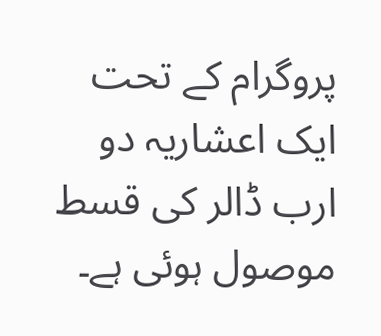پروگرام کے تحت ایک اعشاریہ دو ارب ڈالر کی قسط موصول ہوئی ہے۔